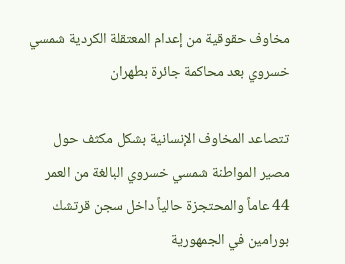مخاوف حقوقية من إعدام المعتقلة الكردية شمسي خسروي بعد محاكمة جائرة بطهران

تتصاعد المخاوف الإنسانية بشكل مكثف حول مصير المواطنة شمسي خسروي البالغة من العمر 44 عاماً والمحتجزة حالياً داخل سجن قرتشك بورامين في الجمهورية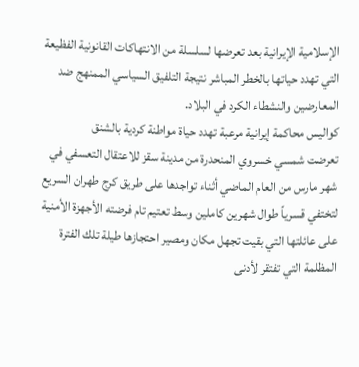الإسلامية الإيرانية بعد تعرضها لسلسلة من الانتهاكات القانونية الفظيعة التي تهدد حياتها بالخطر المباشر نتيجة التلفيق السياسي الممنهج ضد المعارضين والنشطاء الكرد في البلاد.
كواليس محاكمة إيرانية مرعبة تهدد حياة مواطنة كردية بالشنق
تعرضت شمسي خسروي المنحدرة من مدينة سقز للاعتقال التعسفي في شهر مارس من العام الماضي أثناء تواجدها على طريق كرج طهران السريع لتختفي قسرياً طوال شهرين كاملين وسط تعتيم تام فرضته الأجهزة الأمنية على عائلتها التي بقيت تجهل مكان ومصير احتجازها طيلة تلك الفترة المظلمة التي تفتقر لأدنى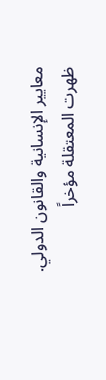معايير الإنسانية والقانون الدولي.
ظهرت المعتقلة مؤخراً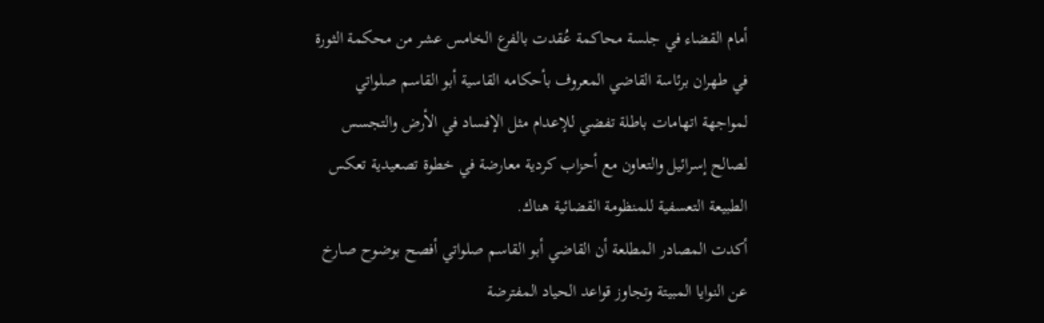أمام القضاء في جلسة محاكمة عُقدت بالفرع الخامس عشر من محكمة الثورة في طهران برئاسة القاضي المعروف بأحكامه القاسية أبو القاسم صلواتي لمواجهة اتهامات باطلة تفضي للإعدام مثل الإفساد في الأرض والتجسس لصالح إسرائيل والتعاون مع أحزاب كردية معارضة في خطوة تصعيدية تعكس الطبيعة التعسفية للمنظومة القضائية هناك.
أكدت المصادر المطلعة أن القاضي أبو القاسم صلواتي أفصح بوضوح صارخ عن النوايا المبيتة وتجاوز قواعد الحياد المفترضة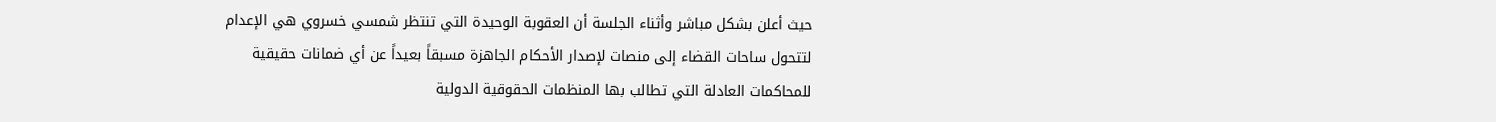حيث أعلن بشكل مباشر وأثناء الجلسة أن العقوبة الوحيدة التي تنتظر شمسي خسروي هي الإعدام لتتحول ساحات القضاء إلى منصات لإصدار الأحكام الجاهزة مسبقاً بعيداً عن أي ضمانات حقيقية للمحاكمات العادلة التي تطالب بها المنظمات الحقوقية الدولية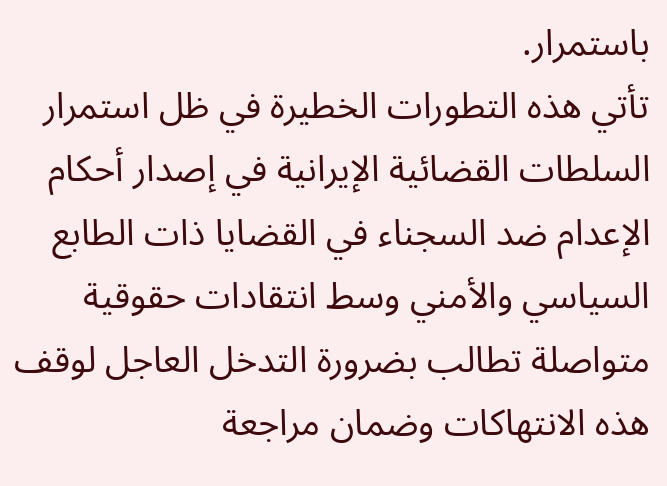باستمرار.
تأتي هذه التطورات الخطيرة في ظل استمرار السلطات القضائية الإيرانية في إصدار أحكام الإعدام ضد السجناء في القضايا ذات الطابع السياسي والأمني وسط انتقادات حقوقية متواصلة تطالب بضرورة التدخل العاجل لوقف هذه الانتهاكات وضمان مراجعة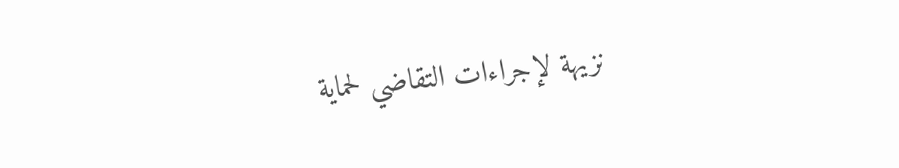نزيهة لإجراءات التقاضي لحماية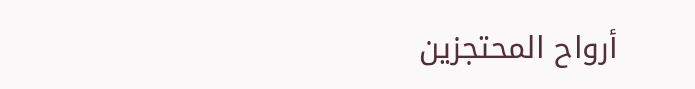أرواح المحتجزين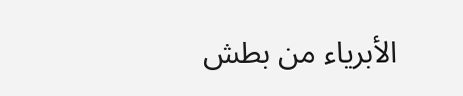الأبرياء من بطش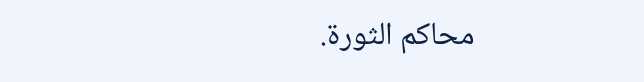محاكم الثورة.